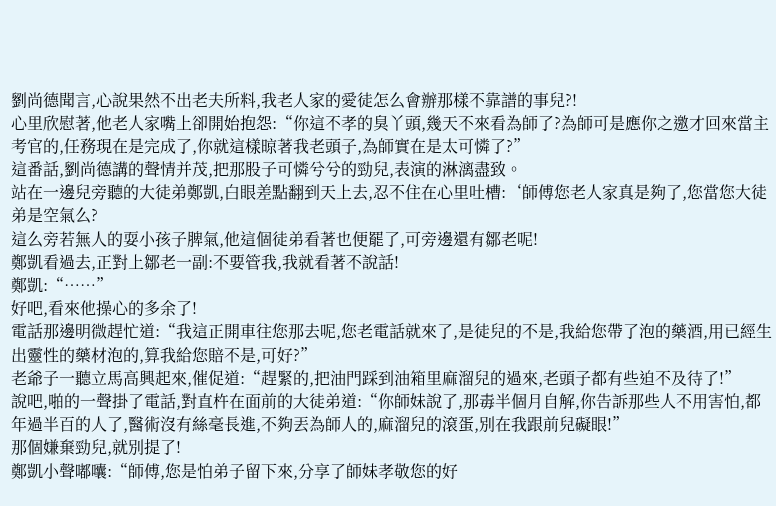劉尚德聞言,心說果然不出老夫所料,我老人家的愛徒怎么會辦那樣不靠譜的事兒?!
心里欣慰著,他老人家嘴上卻開始抱怨:“你這不孝的臭丫頭,幾天不來看為師了?為師可是應你之邀才回來當主考官的,任務現在是完成了,你就這樣晾著我老頭子,為師實在是太可憐了?”
這番話,劉尚德講的聲情并茂,把那股子可憐兮兮的勁兒,表演的淋漓盡致。
站在一邊兒旁聽的大徒弟鄭凱,白眼差點翻到天上去,忍不住在心里吐槽:‘師傅您老人家真是夠了,您當您大徒弟是空氣么?
這么旁若無人的耍小孩子脾氣,他這個徒弟看著也便罷了,可旁邊還有鄒老呢!
鄭凱看過去,正對上鄒老一副:不要管我,我就看著不說話!
鄭凱:“……”
好吧,看來他操心的多余了!
電話那邊明微趕忙道:“我這正開車往您那去呢,您老電話就來了,是徒兒的不是,我給您帶了泡的藥酒,用已經生出靈性的藥材泡的,算我給您賠不是,可好?”
老爺子一聽立馬高興起來,催促道:“趕緊的,把油門踩到油箱里麻溜兒的過來,老頭子都有些迫不及待了!”
說吧,啪的一聲掛了電話,對直杵在面前的大徒弟道:“你師妹說了,那毒半個月自解,你告訴那些人不用害怕,都年過半百的人了,醫術沒有絲毫長進,不夠丟為師人的,麻溜兒的滾蛋,別在我跟前兒礙眼!”
那個嫌棄勁兒,就別提了!
鄭凱小聲嘟囔:“師傅,您是怕弟子留下來,分享了師妹孝敬您的好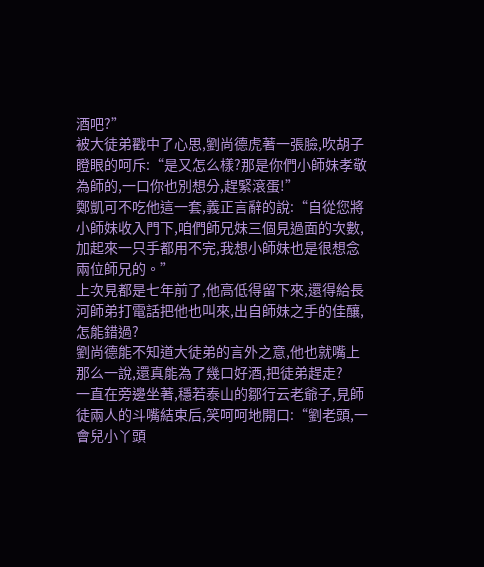酒吧?”
被大徒弟戳中了心思,劉尚德虎著一張臉,吹胡子瞪眼的呵斥:“是又怎么樣?那是你們小師妹孝敬為師的,一口你也別想分,趕緊滾蛋!”
鄭凱可不吃他這一套,義正言辭的說:“自從您將小師妹收入門下,咱們師兄妹三個見過面的次數,加起來一只手都用不完,我想小師妹也是很想念兩位師兄的。”
上次見都是七年前了,他高低得留下來,還得給長河師弟打電話把他也叫來,出自師妹之手的佳釀,怎能錯過?
劉尚德能不知道大徒弟的言外之意,他也就嘴上那么一說,還真能為了幾口好酒,把徒弟趕走?
一直在旁邊坐著,穩若泰山的鄒行云老爺子,見師徒兩人的斗嘴結束后,笑呵呵地開口:“劉老頭,一會兒小丫頭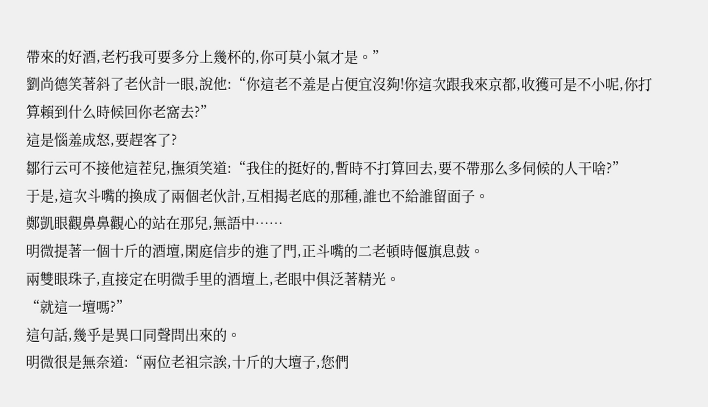帶來的好酒,老朽我可要多分上幾杯的,你可莫小氣才是。”
劉尚德笑著斜了老伙計一眼,說他:“你這老不羞是占便宜沒夠!你這次跟我來京都,收獲可是不小呢,你打算賴到什么時候回你老窩去?”
這是惱羞成怒,要趕客了?
鄒行云可不接他這茬兒,撫須笑道:“我住的挺好的,暫時不打算回去,要不帶那么多伺候的人干啥?”
于是,這次斗嘴的換成了兩個老伙計,互相揭老底的那種,誰也不給誰留面子。
鄭凱眼觀鼻鼻觀心的站在那兒,無語中……
明微提著一個十斤的酒壇,閑庭信步的進了門,正斗嘴的二老頓時偃旗息鼓。
兩雙眼珠子,直接定在明微手里的酒壇上,老眼中俱泛著精光。
“就這一壇嗎?”
這句話,幾乎是異口同聲問出來的。
明微很是無奈道:“兩位老祖宗誒,十斤的大壇子,您們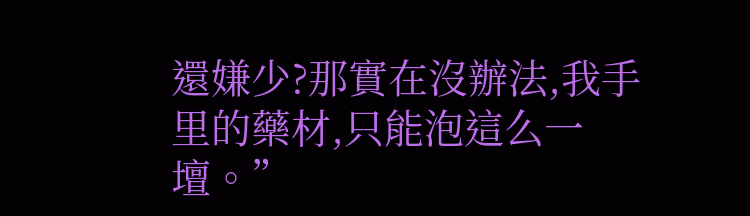還嫌少?那實在沒辦法,我手里的藥材,只能泡這么一壇。”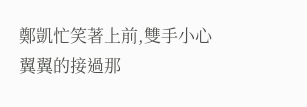鄭凱忙笑著上前,雙手小心翼翼的接過那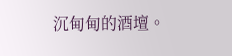沉甸甸的酒壇。